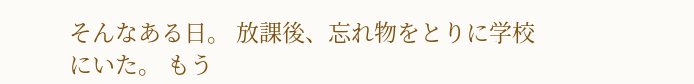そんなある日。 放課後、忘れ物をとりに学校にいた。 もう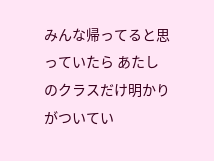みんな帰ってると思っていたら あたしのクラスだけ明かりがついてい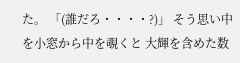た。 「(誰だろ・・・・?)」 そう思い中を小窓から中を覗くと 大輝を含めた数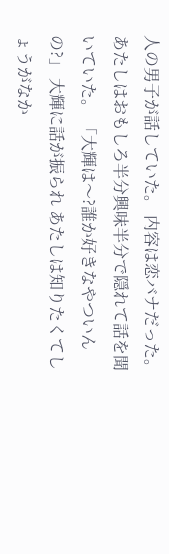人の男子が話していた。 内容は恋バナだった。 あたしはおもしろ半分興味半分で隠れて話を聞いていた。 「大輝は〜?誰か好きなやついんの?」 大輝に話が振られ あたしは知りたくてしょうがなか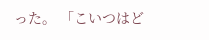った。 「こいつはど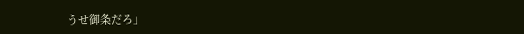うせ御条だろ」